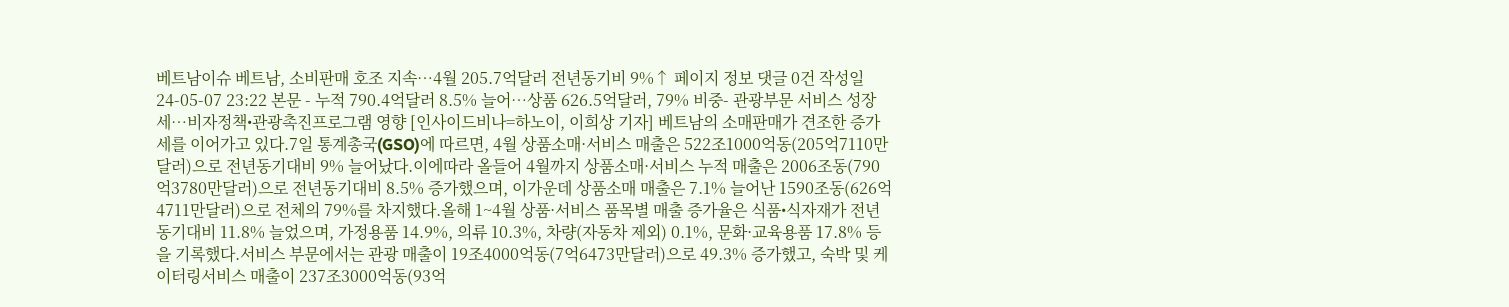베트남이슈 베트남, 소비판매 호조 지속…4월 205.7억달러 전년동기비 9%↑ 페이지 정보 댓글 0건 작성일 24-05-07 23:22 본문 - 누적 790.4억달러 8.5% 늘어…상품 626.5억달러, 79% 비중- 관광부문 서비스 성장세…비자정책•관광촉진프로그램 영향 [인사이드비나=하노이, 이희상 기자] 베트남의 소매판매가 견조한 증가세를 이어가고 있다.7일 통계총국(GSO)에 따르면, 4월 상품소매·서비스 매출은 522조1000억동(205억7110만달러)으로 전년동기대비 9% 늘어났다.이에따라 올들어 4월까지 상품소매·서비스 누적 매출은 2006조동(790억3780만달러)으로 전년동기대비 8.5% 증가했으며, 이가운데 상품소매 매출은 7.1% 늘어난 1590조동(626억4711만달러)으로 전체의 79%를 차지했다.올해 1~4월 상품·서비스 품목별 매출 증가율은 식품•식자재가 전년동기대비 11.8% 늘었으며, 가정용품 14.9%, 의류 10.3%, 차량(자동차 제외) 0.1%, 문화·교육용품 17.8% 등을 기록했다.서비스 부문에서는 관광 매출이 19조4000억동(7억6473만달러)으로 49.3% 증가했고, 숙박 및 케이터링서비스 매출이 237조3000억동(93억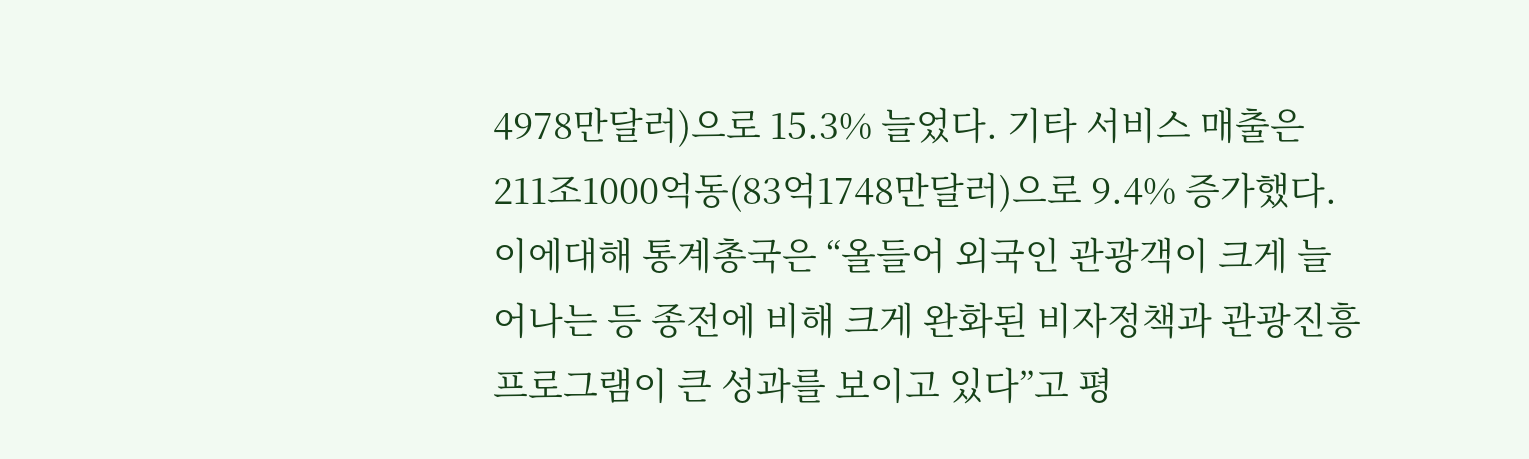4978만달러)으로 15.3% 늘었다. 기타 서비스 매출은 211조1000억동(83억1748만달러)으로 9.4% 증가했다.이에대해 통계총국은 “올들어 외국인 관광객이 크게 늘어나는 등 종전에 비해 크게 완화된 비자정책과 관광진흥프로그램이 큰 성과를 보이고 있다”고 평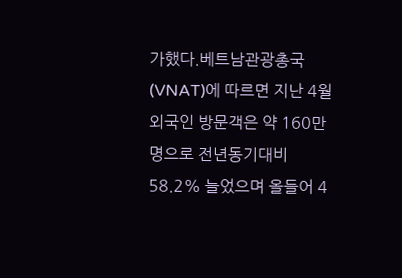가했다.베트남관광총국(VNAT)에 따르면 지난 4월 외국인 방문객은 약 160만명으로 전년동기대비 58.2% 늘었으며 올들어 4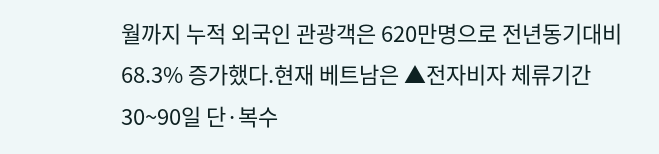월까지 누적 외국인 관광객은 620만명으로 전년동기대비 68.3% 증가했다.현재 베트남은 ▲전자비자 체류기간 30~90일 단·복수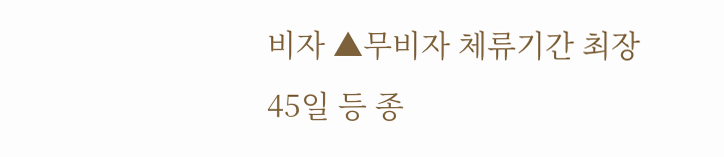비자 ▲무비자 체류기간 최장 45일 등 종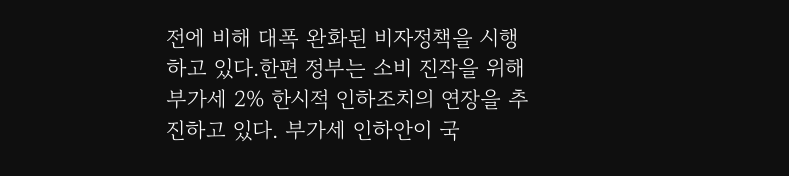전에 비해 대폭 완화된 비자정책을 시행하고 있다.한편 정부는 소비 진작을 위해 부가세 2% 한시적 인하조치의 연장을 추진하고 있다. 부가세 인하안이 국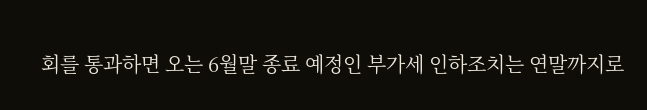회를 통과하면 오는 6월말 종료 예정인 부가세 인하조치는 연말까지로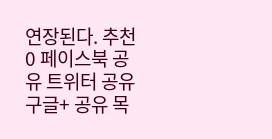연장된다. 추천0 페이스북 공유 트위터 공유 구글+ 공유 목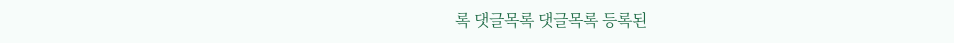록 댓글목록 댓글목록 등록된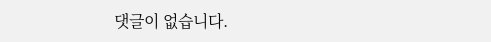댓글이 없습니다.